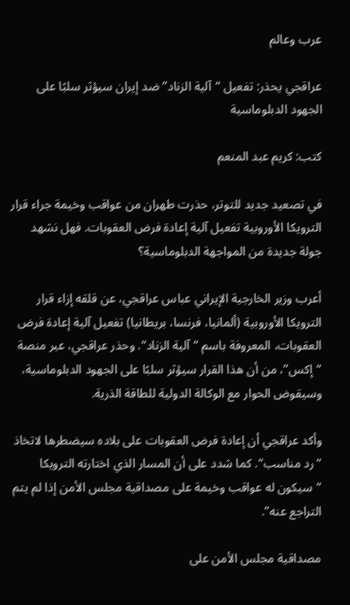عرب وعالم

عراقجي يحذر: تفعيل “آلية الزناد” ضد إيران سيؤثر سلبًا على الجهود الدبلوماسية

كتب: كريم عبد المنعم

في تصعيد جديد للتوتر، حذرت طهران من عواقب وخيمة جراء قرار الترويكا الأوروبية تفعيل آلية إعادة فرض العقوبات. فهل نشهد جولة جديدة من المواجهة الدبلوماسية؟

أعرب وزير الخارجية الإيراني عباس عراقجي، عن قلقه إزاء قرار الترويكا الأوروبية (ألمانيا، فرنسا، بريطانيا) تفعيل آلية إعادة فرض العقوبات، المعروفة باسم “آلية الزناد“. وحذر عراقجي، عبر منصة “إكس”، من أن هذا القرار سيؤثر سلبًا على الجهود الدبلوماسية، وسيقوض الحوار مع الوكالة الدولية للطاقة الذرية.

وأكد عراقجي أن إعادة فرض العقوبات على بلاده سيضطرها لاتخاذ “رد مناسب“. كما شدد على أن المسار الذي اختارته الترويكا “سيكون له عواقب وخيمة على مصداقية مجلس الأمن إذا لم يتم التراجع عنه”.

مصداقية مجلس الأمن على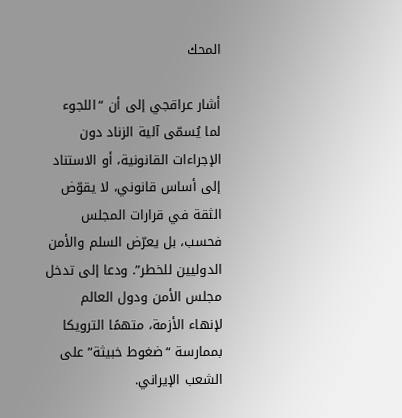المحك

أشار عراقجي إلى أن “اللجوء لما يُسمّى آلية الزناد دون الإجراءات القانونية، أو الاستناد إلى أساس قانوني، لا يقوّض الثقة في قرارات المجلس فحسب، بل يعرّض السلم والأمن الدوليين للخطر”. ودعا إلى تدخل مجلس الأمن ودول العالم لإنهاء الأزمة، متهمًا الترويكا بممارسة “ضغوط خبيثة” على الشعب الإيراني.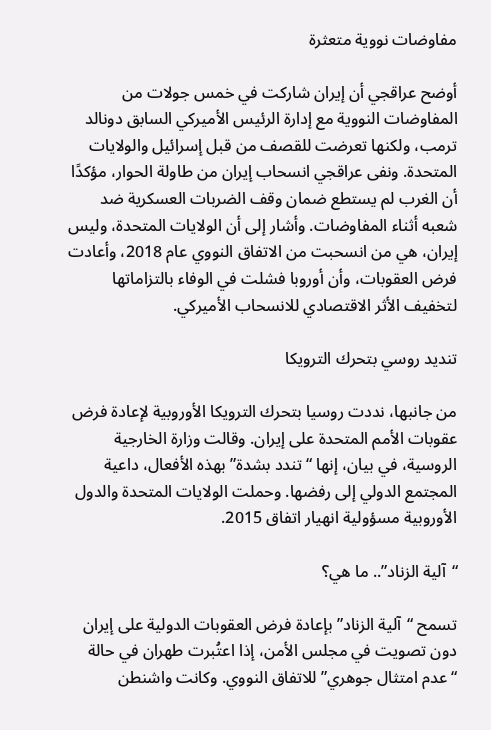مفاوضات نووية متعثرة

أوضح عراقجي أن إيران شاركت في خمس جولات من المفاوضات النووية مع إدارة الرئيس الأميركي السابق دونالد ترمب، ولكنها تعرضت للقصف من قبل إسرائيل والولايات المتحدة. ونفى عراقجي انسحاب إيران من طاولة الحوار، مؤكدًا أن الغرب لم يستطع ضمان وقف الضربات العسكرية ضد شعبه أثناء المفاوضات. وأشار إلى أن الولايات المتحدة، وليس إيران، هي من انسحبت من الاتفاق النووي عام 2018، وأعادت فرض العقوبات، وأن أوروبا فشلت في الوفاء بالتزاماتها لتخفيف الأثر الاقتصادي للانسحاب الأميركي.

تنديد روسي بتحرك الترويكا

من جانبها، نددت روسيا بتحرك الترويكا الأوروبية لإعادة فرض عقوبات الأمم المتحدة على إيران. وقالت وزارة الخارجية الروسية، في بيان، إنها “تندد بشدة” بهذه الأفعال، داعية المجتمع الدولي إلى رفضها. وحملت الولايات المتحدة والدول الأوروبية مسؤولية انهيار اتفاق 2015.

“آلية الزناد”.. ما هي؟

تسمح “آلية الزناد” بإعادة فرض العقوبات الدولية على إيران دون تصويت في مجلس الأمن، إذا اعتُبرت طهران في حالة “عدم امتثال جوهري” للاتفاق النووي. وكانت واشنطن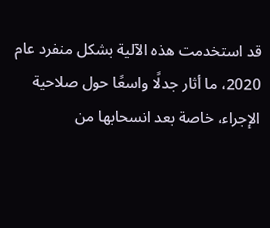قد استخدمت هذه الآلية بشكل منفرد عام 2020، ما أثار جدلًا واسعًا حول صلاحية الإجراء، خاصة بعد انسحابها من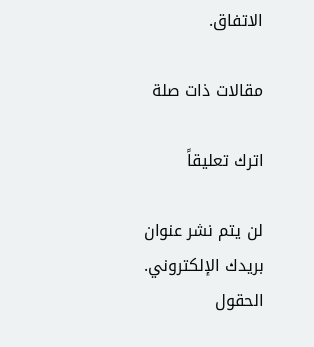الاتفاق.

مقالات ذات صلة

اترك تعليقاً

لن يتم نشر عنوان بريدك الإلكتروني. الحقول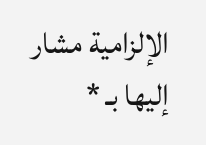الإلزامية مشار إليها بـ *